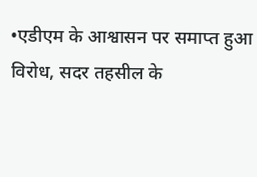•एडीएम के आश्वासन पर समाप्त हुआ विरोध, सदर तहसील के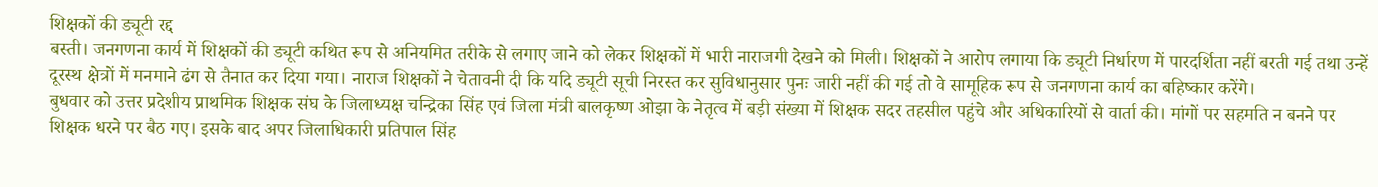शिक्षकों की ड्यूटी रद्द
बस्ती। जनगणना कार्य में शिक्षकों की ड्यूटी कथित रूप से अनियमित तरीके से लगाए जाने को लेकर शिक्षकों में भारी नाराजगी देखने को मिली। शिक्षकों ने आरोप लगाया कि ड्यूटी निर्धारण में पारदर्शिता नहीं बरती गई तथा उन्हें दूरस्थ क्षेत्रों में मनमाने ढंग से तैनात कर दिया गया। नाराज शिक्षकों ने चेतावनी दी कि यदि ड्यूटी सूची निरस्त कर सुविधानुसार पुनः जारी नहीं की गई तो वे सामूहिक रूप से जनगणना कार्य का बहिष्कार करेंगे।
बुधवार को उत्तर प्रदेशीय प्राथमिक शिक्षक संघ के जिलाध्यक्ष चन्द्रिका सिंह एवं जिला मंत्री बालकृष्ण ओझा के नेतृत्व में बड़ी संख्या में शिक्षक सदर तहसील पहुंचे और अधिकारियों से वार्ता की। मांगों पर सहमति न बनने पर शिक्षक धरने पर बैठ गए। इसके बाद अपर जिलाधिकारी प्रतिपाल सिंह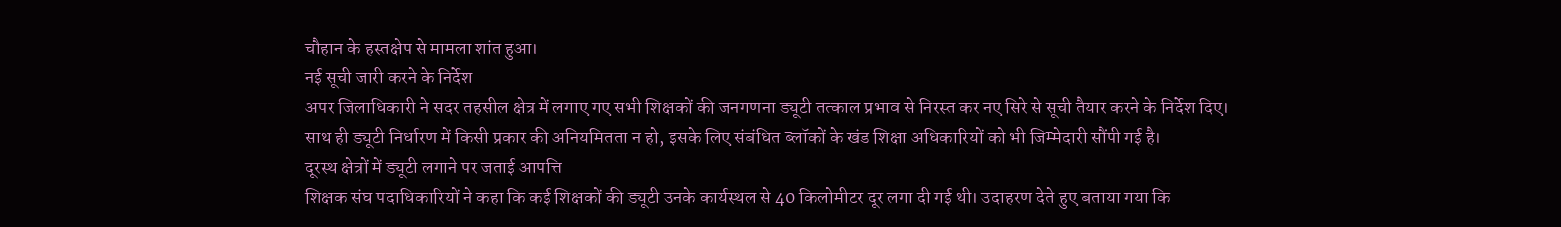चौहान के हस्तक्षेप से मामला शांत हुआ।
नई सूची जारी करने के निर्देश
अपर जिलाधिकारी ने सदर तहसील क्षेत्र में लगाए गए सभी शिक्षकों की जनगणना ड्यूटी तत्काल प्रभाव से निरस्त कर नए सिरे से सूची तैयार करने के निर्देश दिए। साथ ही ड्यूटी निर्धारण में किसी प्रकार की अनियमितता न हो, इसके लिए संबंधित ब्लॉकों के खंड शिक्षा अधिकारियों को भी जिम्मेदारी सौंपी गई है।
दूरस्थ क्षेत्रों में ड्यूटी लगाने पर जताई आपत्ति
शिक्षक संघ पदाधिकारियों ने कहा कि कई शिक्षकों की ड्यूटी उनके कार्यस्थल से 40 किलोमीटर दूर लगा दी गई थी। उदाहरण देते हुए बताया गया कि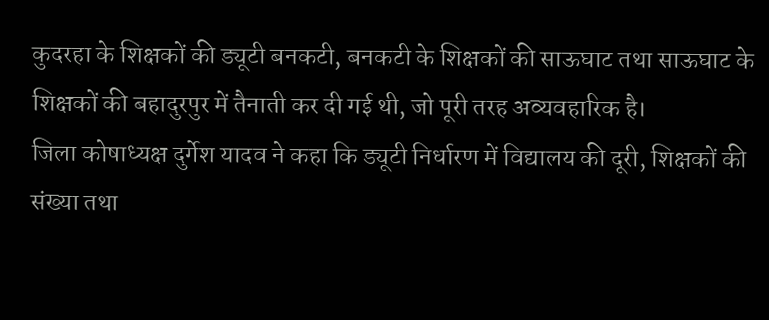कुदरहा के शिक्षकों की ड्यूटी बनकटी, बनकटी के शिक्षकों की साऊघाट तथा साऊघाट के शिक्षकों की बहादुरपुर में तैनाती कर दी गई थी, जो पूरी तरह अव्यवहारिक है।
जिला कोषाध्यक्ष दुर्गेश यादव ने कहा कि ड्यूटी निर्धारण में विद्यालय की दूरी, शिक्षकों की संख्या तथा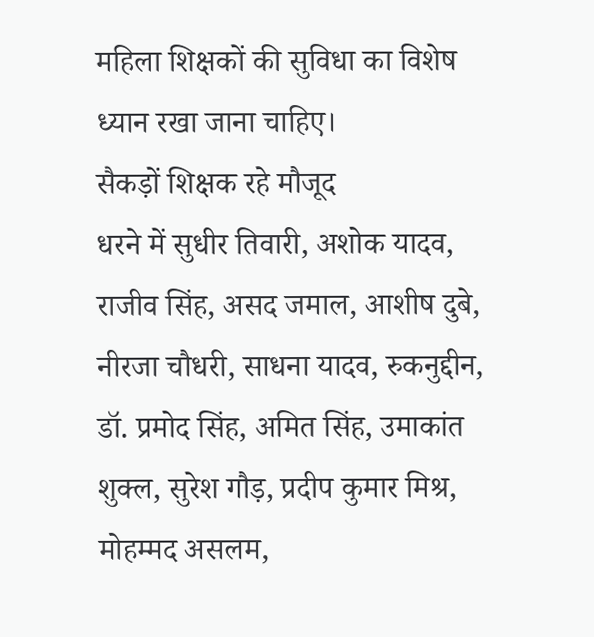महिला शिक्षकों की सुविधा का विशेष ध्यान रखा जाना चाहिए।
सैकड़ों शिक्षक रहे मौजूद
धरने में सुधीर तिवारी, अशोक यादव, राजीव सिंह, असद जमाल, आशीष दुबे, नीरजा चौधरी, साधना यादव, रुकनुद्दीन, डॉ. प्रमोद सिंह, अमित सिंह, उमाकांत शुक्ल, सुरेश गौड़, प्रदीप कुमार मिश्र, मोहम्मद असलम,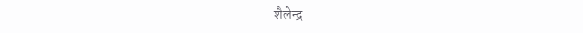शैलेन्द्र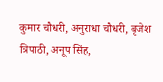कुमार चौधरी, अनुराधा चौधरी, बृजेश त्रिपाठी, अनूप सिंह,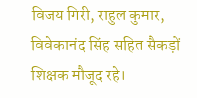विजय गिरी, राहुल कुमार, विवेकानंद सिंह सहित सैकड़ों शिक्षक मौजूद रहे।